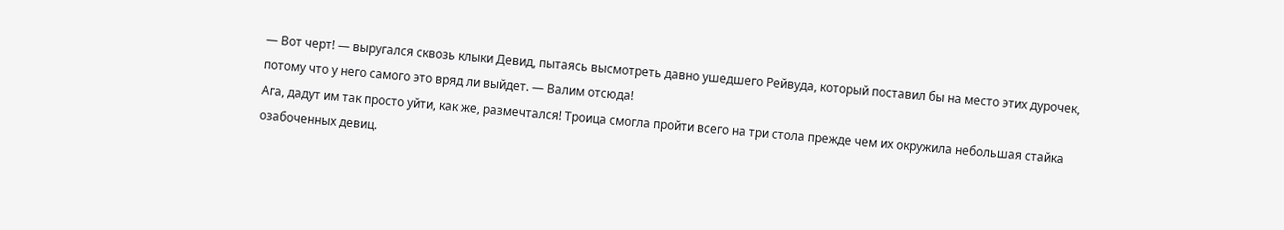— Вот черт! — выругался сквозь клыки Девид, пытаясь высмотреть давно ушедшего Рейвуда, который поставил бы на место этих дурочек, потому что у него самого это вряд ли выйдет. — Валим отсюда!
Ага, дадут им так просто уйти, как же, размечтался! Троица смогла пройти всего на три стола прежде чем их окружила небольшая стайка озабоченных девиц.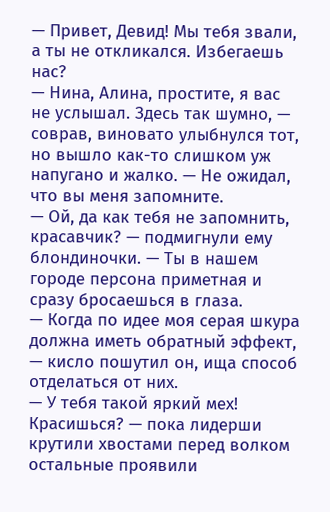— Привет, Девид! Мы тебя звали, а ты не откликался. Избегаешь нас?
— Нина, Алина, простите, я вас не услышал. Здесь так шумно, — соврав, виновато улыбнулся тот, но вышло как-то слишком уж напугано и жалко. — Не ожидал, что вы меня запомните.
— Ой, да как тебя не запомнить, красавчик? — подмигнули ему блондиночки. — Ты в нашем городе персона приметная и сразу бросаешься в глаза.
— Когда по идее моя серая шкура должна иметь обратный эффект, — кисло пошутил он, ища способ отделаться от них.
— У тебя такой яркий мех! Красишься? — пока лидерши крутили хвостами перед волком остальные проявили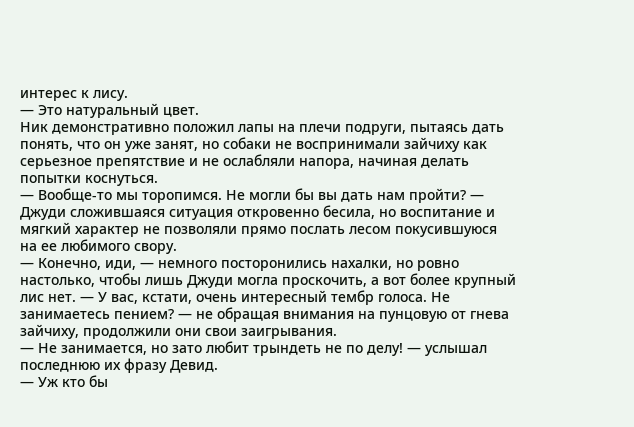интерес к лису.
— Это натуральный цвет.
Ник демонстративно положил лапы на плечи подруги, пытаясь дать понять, что он уже занят, но собаки не воспринимали зайчиху как серьезное препятствие и не ослабляли напора, начиная делать попытки коснуться.
— Вообще-то мы торопимся. Не могли бы вы дать нам пройти? — Джуди сложившаяся ситуация откровенно бесила, но воспитание и мягкий характер не позволяли прямо послать лесом покусившуюся на ее любимого свору.
— Конечно, иди, — немного посторонились нахалки, но ровно настолько, чтобы лишь Джуди могла проскочить, а вот более крупный лис нет. — У вас, кстати, очень интересный тембр голоса. Не занимаетесь пением? — не обращая внимания на пунцовую от гнева зайчиху, продолжили они свои заигрывания.
— Не занимается, но зато любит трындеть не по делу! — услышал последнюю их фразу Девид.
— Уж кто бы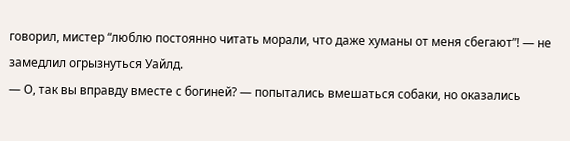говорил, мистер “люблю постоянно читать морали, что даже хуманы от меня сбегают”! — не замедлил огрызнуться Уайлд.
— О, так вы вправду вместе с богиней? — попытались вмешаться собаки, но оказались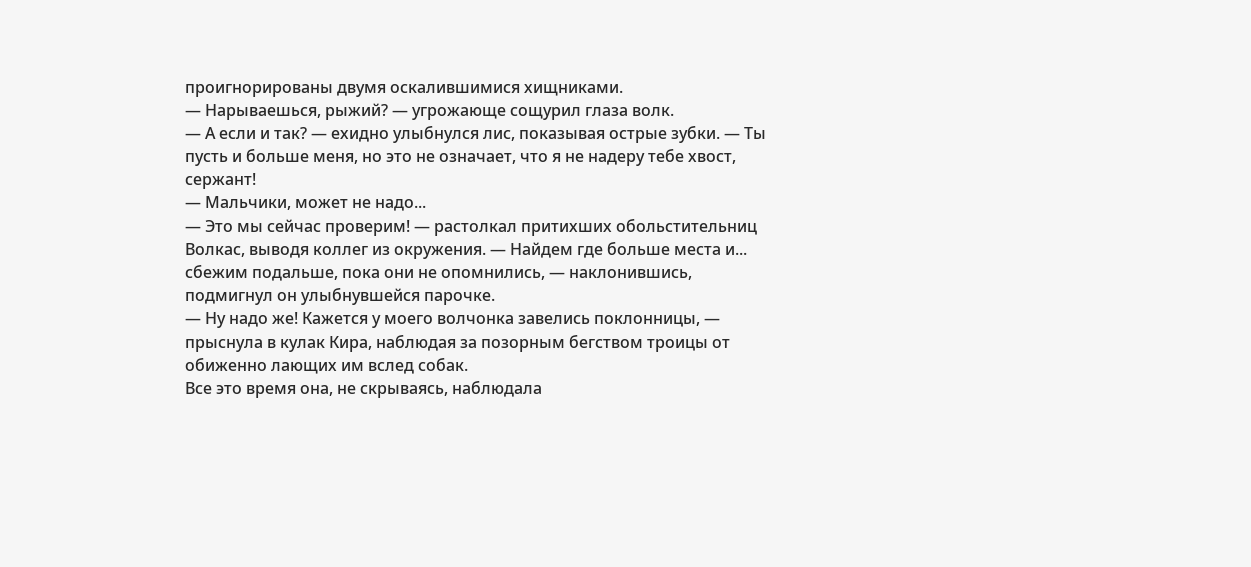проигнорированы двумя оскалившимися хищниками.
— Нарываешься, рыжий? — угрожающе сощурил глаза волк.
— А если и так? — ехидно улыбнулся лис, показывая острые зубки. — Ты пусть и больше меня, но это не означает, что я не надеру тебе хвост, сержант!
— Мальчики, может не надо...
— Это мы сейчас проверим! — растолкал притихших обольстительниц Волкас, выводя коллег из окружения. — Найдем где больше места и... сбежим подальше, пока они не опомнились, — наклонившись, подмигнул он улыбнувшейся парочке.
— Ну надо же! Кажется у моего волчонка завелись поклонницы, — прыснула в кулак Кира, наблюдая за позорным бегством троицы от обиженно лающих им вслед собак.
Все это время она, не скрываясь, наблюдала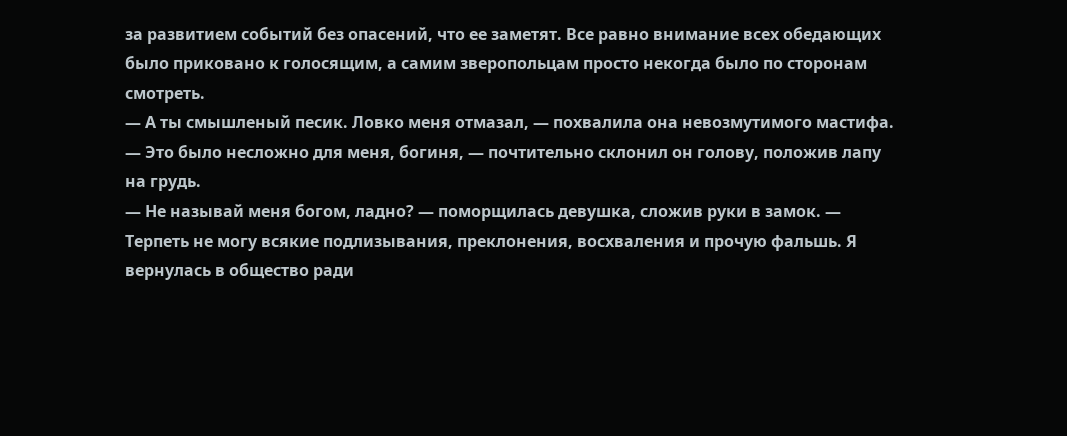за развитием событий без опасений, что ее заметят. Все равно внимание всех обедающих было приковано к голосящим, а самим зверопольцам просто некогда было по сторонам смотреть.
— А ты смышленый песик. Ловко меня отмазал, — похвалила она невозмутимого мастифа.
— Это было несложно для меня, богиня, — почтительно склонил он голову, положив лапу на грудь.
— Не называй меня богом, ладно? — поморщилась девушка, сложив руки в замок. — Терпеть не могу всякие подлизывания, преклонения, восхваления и прочую фальшь. Я вернулась в общество ради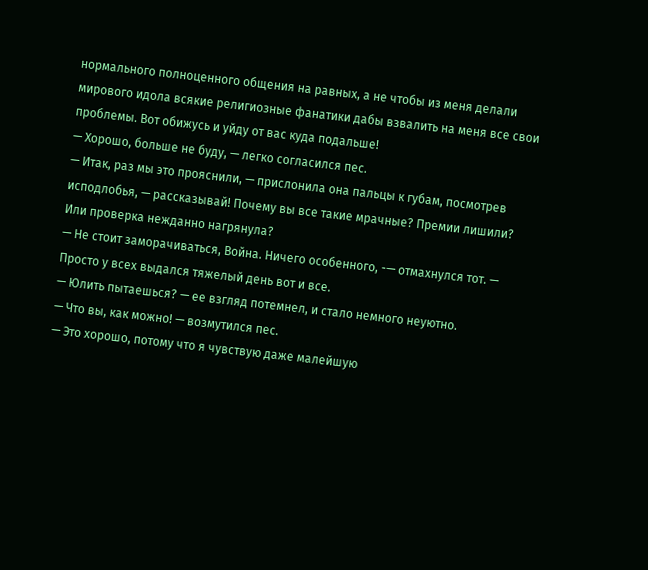нормального полноценного общения на равных, а не чтобы из меня делали мирового идола всякие религиозные фанатики дабы взвалить на меня все свои проблемы. Вот обижусь и уйду от вас куда подальше!
— Хорошо, больше не буду, — легко согласился пес.
— Итак, раз мы это прояснили, — прислонила она пальцы к губам, посмотрев исподлобья, — рассказывай! Почему вы все такие мрачные? Премии лишили? Или проверка нежданно нагрянула?
— Не стоит заморачиваться, Война. Ничего особенного, -— отмахнулся тот. — Просто у всех выдался тяжелый день вот и все.
— Юлить пытаешься? — ее взгляд потемнел, и стало немного неуютно.
— Что вы, как можно! — возмутился пес.
— Это хорошо, потому что я чувствую даже малейшую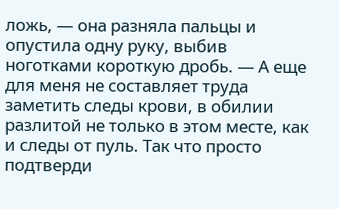ложь, — она разняла пальцы и опустила одну руку, выбив ноготками короткую дробь. — А еще для меня не составляет труда заметить следы крови, в обилии разлитой не только в этом месте, как и следы от пуль. Так что просто подтверди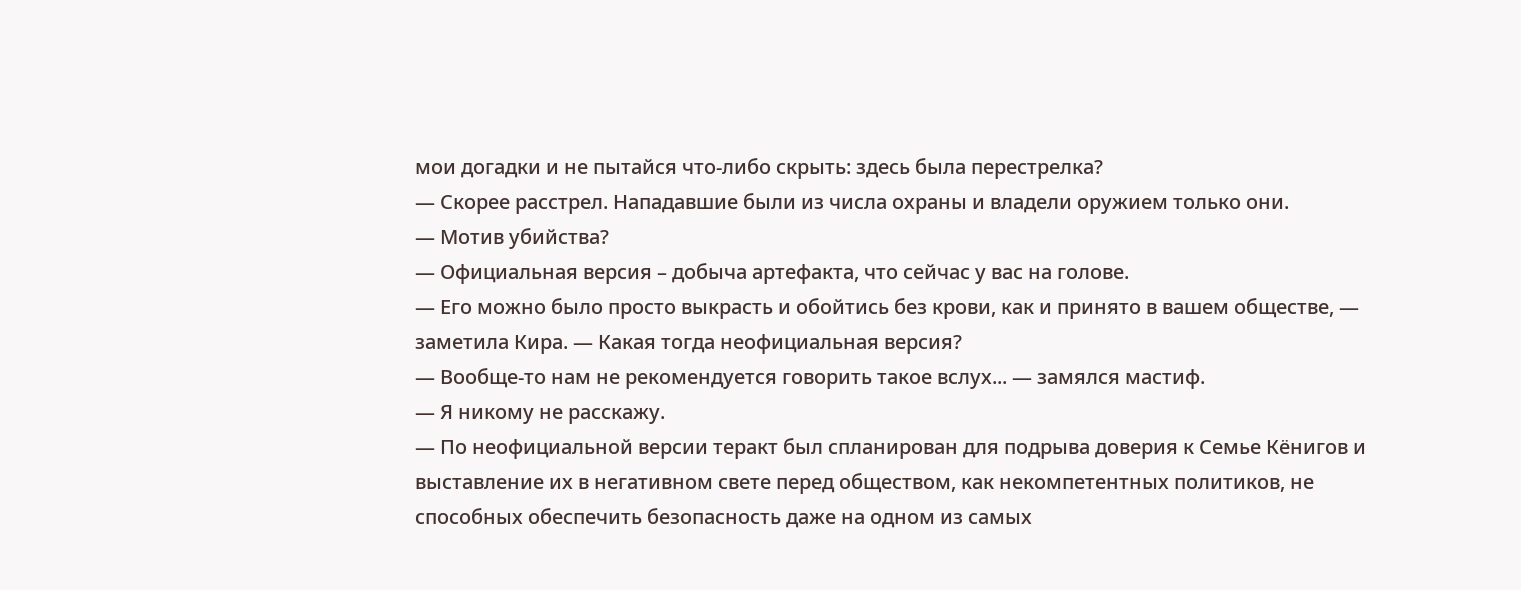мои догадки и не пытайся что-либо скрыть: здесь была перестрелка?
— Скорее расстрел. Нападавшие были из числа охраны и владели оружием только они.
— Мотив убийства?
— Официальная версия – добыча артефакта, что сейчас у вас на голове.
— Его можно было просто выкрасть и обойтись без крови, как и принято в вашем обществе, — заметила Кира. — Какая тогда неофициальная версия?
— Вообще-то нам не рекомендуется говорить такое вслух... — замялся мастиф.
— Я никому не расскажу.
— По неофициальной версии теракт был спланирован для подрыва доверия к Семье Кёнигов и выставление их в негативном свете перед обществом, как некомпетентных политиков, не способных обеспечить безопасность даже на одном из самых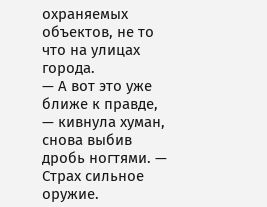охраняемых объектов, не то что на улицах города.
— А вот это уже ближе к правде, — кивнула хуман, снова выбив дробь ногтями. — Страх сильное оружие.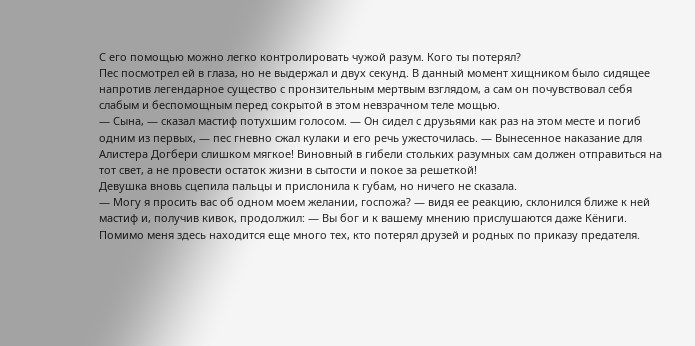С его помощью можно легко контролировать чужой разум. Кого ты потерял?
Пес посмотрел ей в глаза, но не выдержал и двух секунд. В данный момент хищником было сидящее напротив легендарное существо с пронзительным мертвым взглядом, а сам он почувствовал себя слабым и беспомощным перед сокрытой в этом невзрачном теле мощью.
— Сына, — сказал мастиф потухшим голосом. — Он сидел с друзьями как раз на этом месте и погиб одним из первых, — пес гневно сжал кулаки и его речь ужесточилась. — Вынесенное наказание для Алистера Догбери слишком мягкое! Виновный в гибели стольких разумных сам должен отправиться на тот свет, а не провести остаток жизни в сытости и покое за решеткой!
Девушка вновь сцепила пальцы и прислонила к губам, но ничего не сказала.
— Могу я просить вас об одном моем желании, госпожа? — видя ее реакцию, склонился ближе к ней мастиф и, получив кивок, продолжил: — Вы бог и к вашему мнению прислушаются даже Кёниги. Помимо меня здесь находится еще много тех, кто потерял друзей и родных по приказу предателя.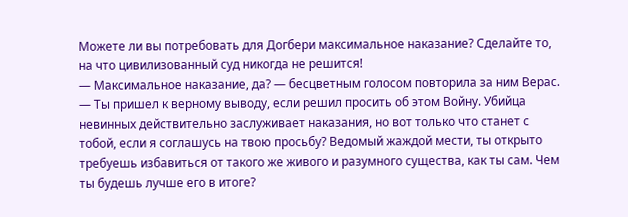Можете ли вы потребовать для Догбери максимальное наказание? Сделайте то, на что цивилизованный суд никогда не решится!
— Максимальное наказание, да? — бесцветным голосом повторила за ним Верас. — Ты пришел к верному выводу, если решил просить об этом Войну. Убийца невинных действительно заслуживает наказания, но вот только что станет с тобой, если я соглашусь на твою просьбу? Ведомый жаждой мести, ты открыто требуешь избавиться от такого же живого и разумного существа, как ты сам. Чем ты будешь лучше его в итоге?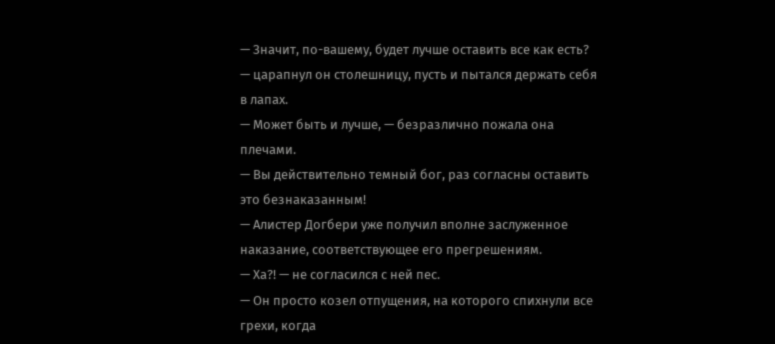— Значит, по-вашему, будет лучше оставить все как есть? — царапнул он столешницу, пусть и пытался держать себя в лапах.
— Может быть и лучше, — безразлично пожала она плечами.
— Вы действительно темный бог, раз согласны оставить это безнаказанным!
— Алистер Догбери уже получил вполне заслуженное наказание, соответствующее его прегрешениям.
— Ха?! — не согласился с ней пес.
— Он просто козел отпущения, на которого спихнули все грехи, когда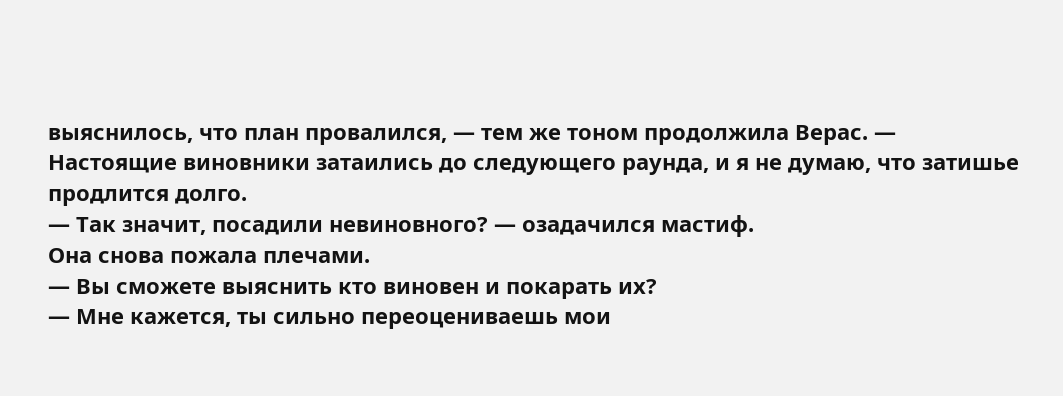выяснилось, что план провалился, — тем же тоном продолжила Верас. — Настоящие виновники затаились до следующего раунда, и я не думаю, что затишье продлится долго.
— Так значит, посадили невиновного? — озадачился мастиф.
Она снова пожала плечами.
— Вы сможете выяснить кто виновен и покарать их?
— Мне кажется, ты сильно переоцениваешь мои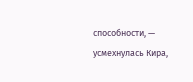способности, — усмехнулась Кира,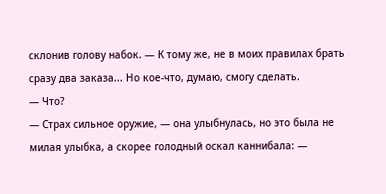склонив голову набок. — К тому же, не в моих правилах брать сразу два заказа... Но кое-что, думаю, смогу сделать.
— Что?
— Страх сильное оружие, — она улыбнулась, но это была не милая улыбка, а скорее голодный оскал каннибала: —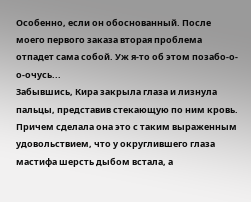Особенно, если он обоснованный. После моего первого заказа вторая проблема отпадет сама собой. Уж я-то об этом позабо-о-о-очусь...
Забывшись, Кира закрыла глаза и лизнула пальцы, представив стекающую по ним кровь. Причем сделала она это с таким выраженным удовольствием, что у округлившего глаза мастифа шерсть дыбом встала, а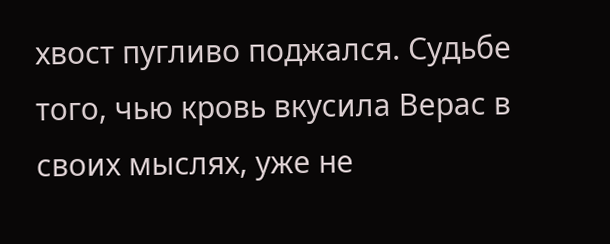хвост пугливо поджался. Судьбе того, чью кровь вкусила Верас в своих мыслях, уже не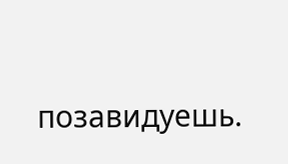позавидуешь.